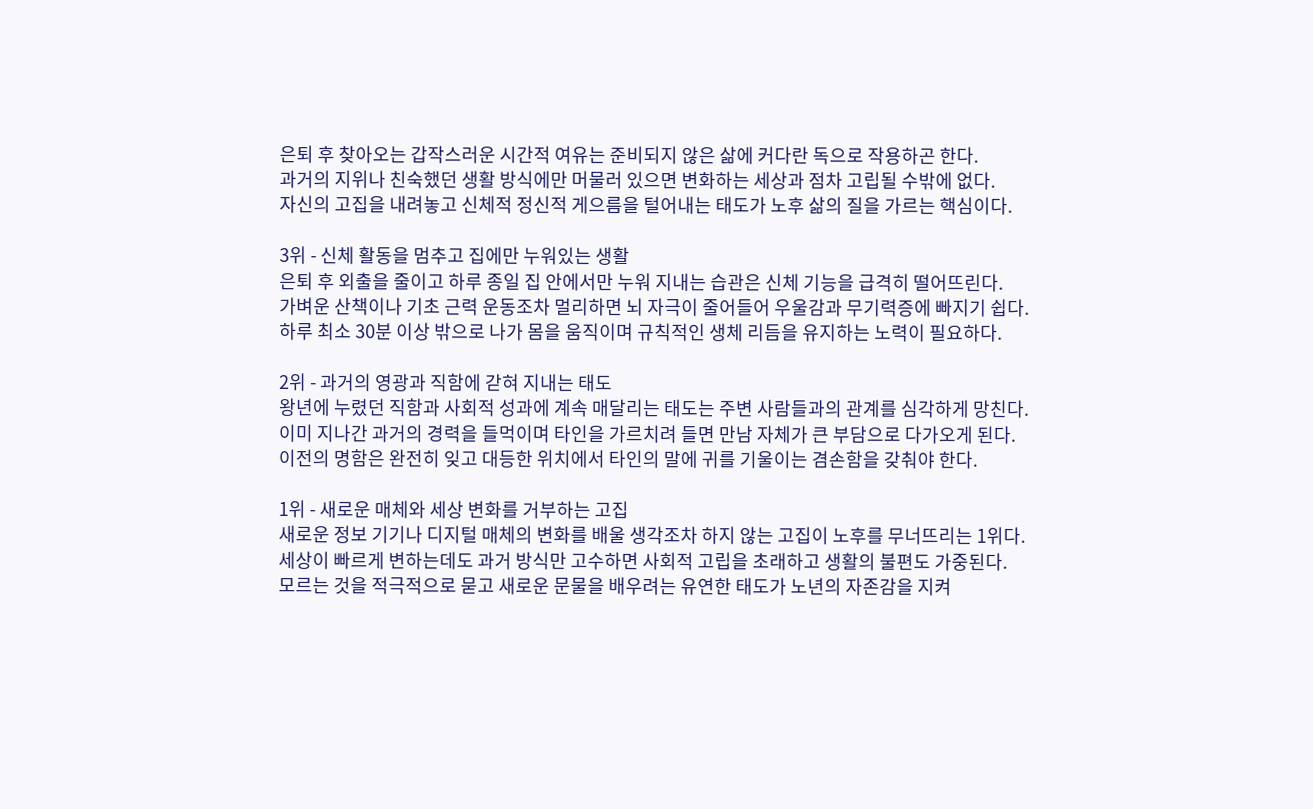은퇴 후 찾아오는 갑작스러운 시간적 여유는 준비되지 않은 삶에 커다란 독으로 작용하곤 한다.
과거의 지위나 친숙했던 생활 방식에만 머물러 있으면 변화하는 세상과 점차 고립될 수밖에 없다.
자신의 고집을 내려놓고 신체적 정신적 게으름을 털어내는 태도가 노후 삶의 질을 가르는 핵심이다.

3위 - 신체 활동을 멈추고 집에만 누워있는 생활
은퇴 후 외출을 줄이고 하루 종일 집 안에서만 누워 지내는 습관은 신체 기능을 급격히 떨어뜨린다.
가벼운 산책이나 기초 근력 운동조차 멀리하면 뇌 자극이 줄어들어 우울감과 무기력증에 빠지기 쉽다.
하루 최소 30분 이상 밖으로 나가 몸을 움직이며 규칙적인 생체 리듬을 유지하는 노력이 필요하다.

2위 - 과거의 영광과 직함에 갇혀 지내는 태도
왕년에 누렸던 직함과 사회적 성과에 계속 매달리는 태도는 주변 사람들과의 관계를 심각하게 망친다.
이미 지나간 과거의 경력을 들먹이며 타인을 가르치려 들면 만남 자체가 큰 부담으로 다가오게 된다.
이전의 명함은 완전히 잊고 대등한 위치에서 타인의 말에 귀를 기울이는 겸손함을 갖춰야 한다.

1위 - 새로운 매체와 세상 변화를 거부하는 고집
새로운 정보 기기나 디지털 매체의 변화를 배울 생각조차 하지 않는 고집이 노후를 무너뜨리는 1위다.
세상이 빠르게 변하는데도 과거 방식만 고수하면 사회적 고립을 초래하고 생활의 불편도 가중된다.
모르는 것을 적극적으로 묻고 새로운 문물을 배우려는 유연한 태도가 노년의 자존감을 지켜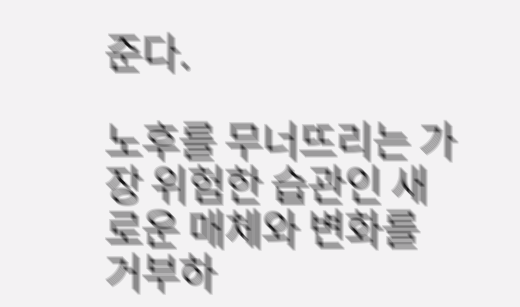준다.

노후를 무너뜨리는 가장 위험한 습관인 새로운 매체와 변화를 거부하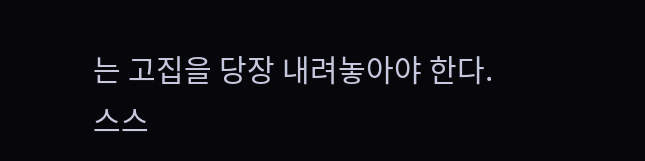는 고집을 당장 내려놓아야 한다.
스스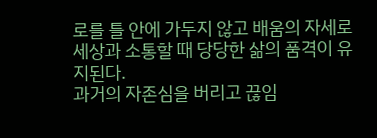로를 틀 안에 가두지 않고 배움의 자세로 세상과 소통할 때 당당한 삶의 품격이 유지된다.
과거의 자존심을 버리고 끊임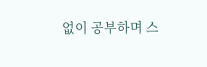없이 공부하며 스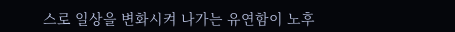스로 일상을 변화시켜 나가는 유연함이 노후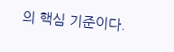의 핵심 기준이다.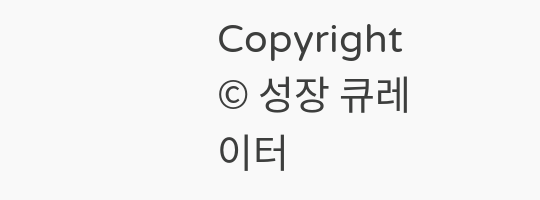Copyright © 성장 큐레이터